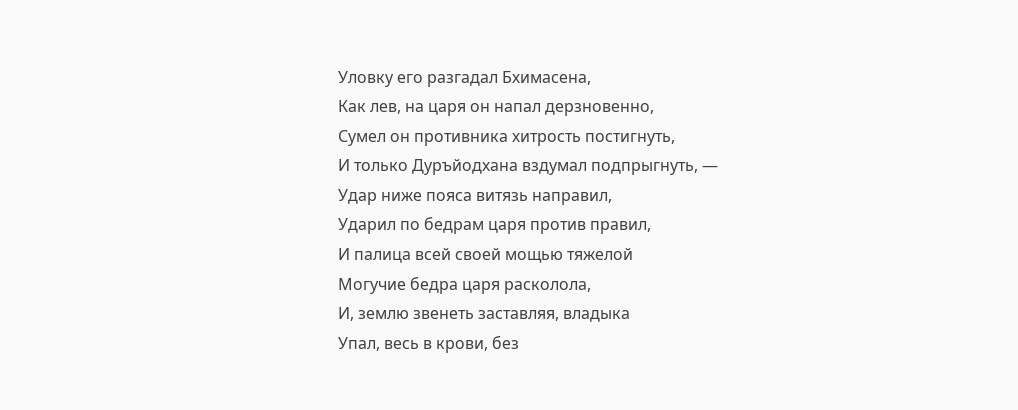Уловку его разгадал Бхимасена,
Как лев, на царя он напал дерзновенно,
Сумел он противника хитрость постигнуть,
И только Дуръйодхана вздумал подпрыгнуть, —
Удар ниже пояса витязь направил,
Ударил по бедрам царя против правил,
И палица всей своей мощью тяжелой
Могучие бедра царя расколола,
И, землю звенеть заставляя, владыка
Упал, весь в крови, без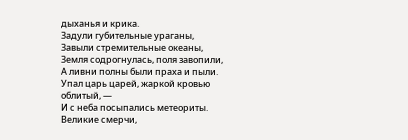дыханья и крика.
Задули губительные ураганы,
Завыли стремительные океаны,
Земля содрогнулась, поля завопили,
А ливни полны были праха и пыли.
Упал царь царей, жаркой кровью облитый, —
И с неба посыпались метеориты.
Великие смерчи,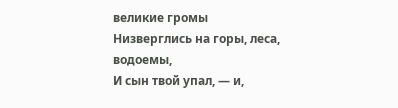великие громы
Низверглись на горы, леса, водоемы,
И сын твой упал, — и,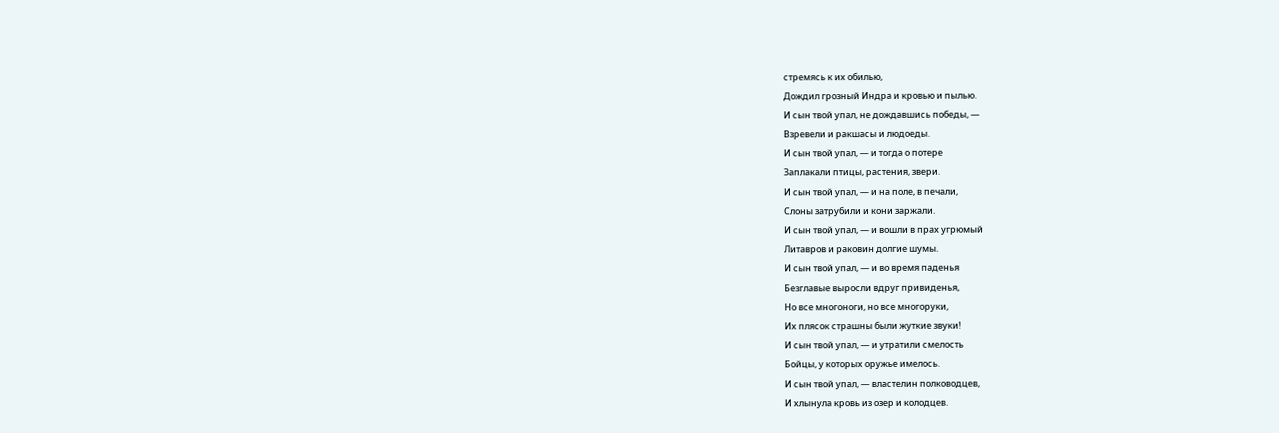стремясь к их обилью,
Дождил грозный Индра и кровью и пылью.
И сын твой упал, не дождавшись победы, —
Взревели и ракшасы и людоеды.
И сын твой упал, — и тогда о потере
Заплакали птицы, растения, звери.
И сын твой упал, — и на поле, в печали,
Слоны затрубили и кони заржали.
И сын твой упал, — и вошли в прах угрюмый
Литавров и раковин долгие шумы.
И сын твой упал, — и во время паденья
Безглавые выросли вдруг привиденья,
Но все многоноги, но все многоруки,
Их плясок страшны были жуткие звуки!
И сын твой упал, — и утратили смелость
Бойцы, у которых оружье имелось.
И сын твой упал, — властелин полководцев,
И хлынула кровь из озер и колодцев.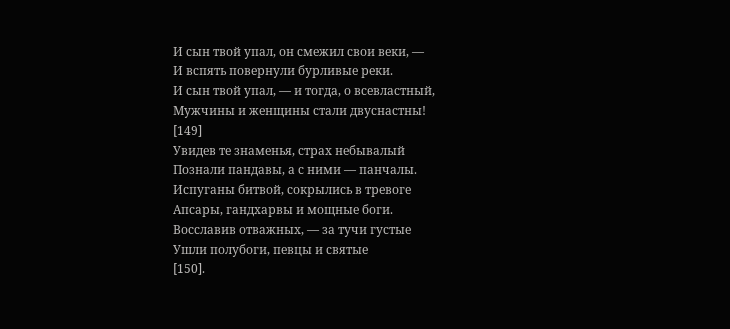И сын твой упал, он смежил свои веки, —
И вспять повернули бурливые реки.
И сын твой упал, — и тогда, о всевластный,
Мужчины и женщины стали двуснастны!
[149]
Увидев те знаменья, страх небывалый
Познали пандавы, а с ними — панчалы.
Испуганы битвой, сокрылись в тревоге
Апсары, гандхарвы и мощные боги.
Восславив отважных, — за тучи густые
Ушли полубоги, певцы и святые
[150].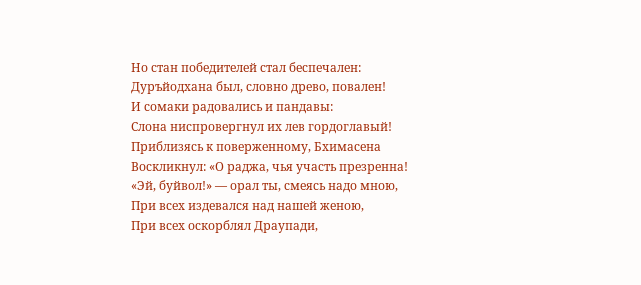Но стан победителей стал беспечален:
Дуръйодхана был, словно древо, повален!
И сомаки радовались и пандавы:
Слона ниспровергнул их лев гордоглавый!
Приблизясь к поверженному, Бхимасена
Воскликнул: «О раджа, чья участь презренна!
«Эй, буйвол!» — орал ты, смеясь надо мною,
При всех издевался над нашей женою,
При всех оскорблял Драупади,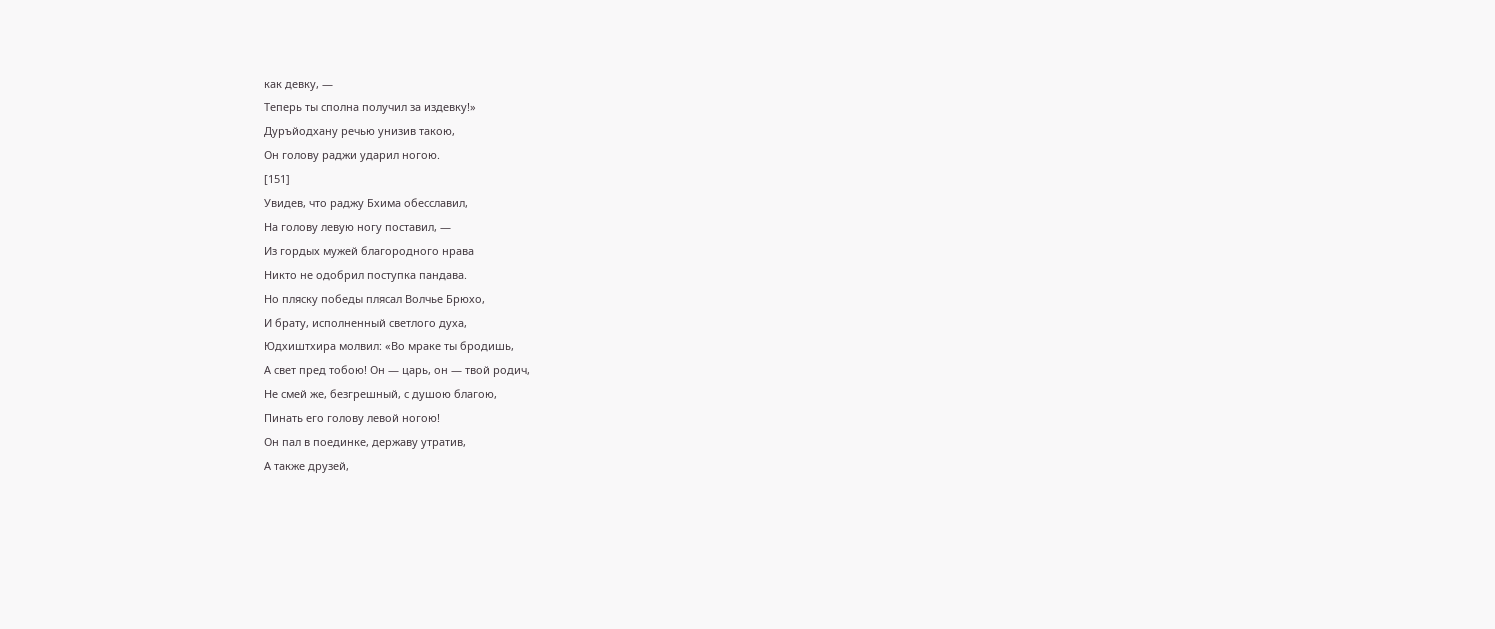как девку, —
Теперь ты сполна получил за издевку!»
Дуръйодхану речью унизив такою,
Он голову раджи ударил ногою.
[151]
Увидев, что раджу Бхима обесславил,
На голову левую ногу поставил, —
Из гордых мужей благородного нрава
Никто не одобрил поступка пандава.
Но пляску победы плясал Волчье Брюхо,
И брату, исполненный светлого духа,
Юдхиштхира молвил: «Во мраке ты бродишь,
А свет пред тобою! Он — царь, он — твой родич,
Не смей же, безгрешный, с душою благою,
Пинать его голову левой ногою!
Он пал в поединке, державу утратив,
А также друзей,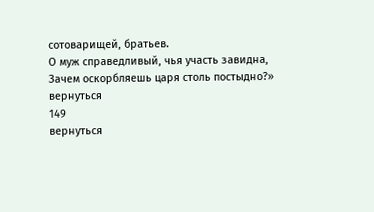сотоварищей, братьев.
О муж справедливый, чья участь завидна,
Зачем оскорбляешь царя столь постыдно?»
вернуться
149
вернуться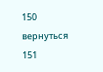150
вернуться
151